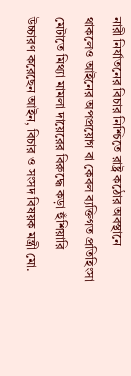নারী নির্যাতনের বিচার নিশ্চিতে রাষ্ট্র কঠোর অবস্থানে থাকলেও আইনের অপপ্রয়োগ বা কেবল ব্যক্তিগত প্রতিহিংসা মেটাতে মিথ্যা মামলা দায়েরের বিরুদ্ধে কড়া হুঁশিয়ারি উচ্চারণ করেছেন আইন, বিচার ও সংসদ বিষয়ক মন্ত্রী মো.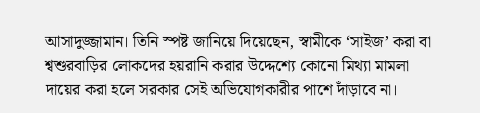আসাদুজ্জামান। তিনি স্পষ্ট জানিয়ে দিয়েছেন, স্বামীকে ‘সাইজ’ করা বা শ্বশুরবাড়ির লোকদের হয়রানি করার উদ্দেশ্যে কোনো মিথ্যা মামলা দায়ের করা হলে সরকার সেই অভিযোগকারীর পাশে দাঁড়াবে না।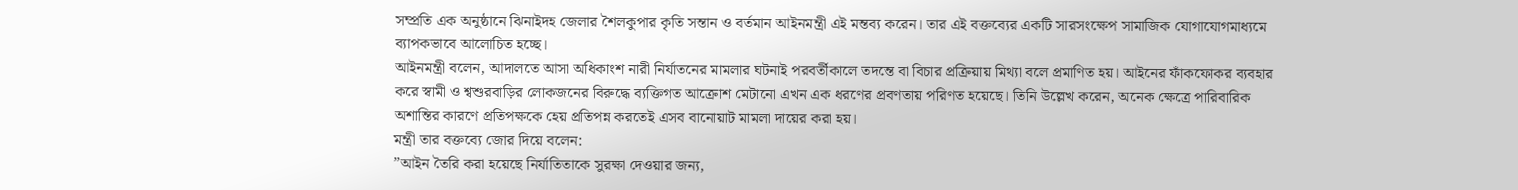সম্প্রতি এক অনুষ্ঠানে ঝিনাইদহ জেলার শৈলকুপার কৃতি সন্তান ও বর্তমান আইনমন্ত্রী এই মন্তব্য করেন। তার এই বক্তব্যের একটি সারসংক্ষেপ সামাজিক যোগাযোগমাধ্যমে ব্যাপকভাবে আলোচিত হচ্ছে।
আইনমন্ত্রী বলেন, আদালতে আসা অধিকাংশ নারী নির্যাতনের মামলার ঘটনাই পরবর্তীকালে তদন্তে বা বিচার প্রক্রিয়ায় মিথ্যা বলে প্রমাণিত হয়। আইনের ফাঁকফোকর ব্যবহার করে স্বামী ও শ্বশুরবাড়ির লোকজনের বিরুদ্ধে ব্যক্তিগত আক্রোশ মেটানো এখন এক ধরণের প্রবণতায় পরিণত হয়েছে। তিনি উল্লেখ করেন, অনেক ক্ষেত্রে পারিবারিক অশান্তির কারণে প্রতিপক্ষকে হেয় প্রতিপন্ন করতেই এসব বানোয়াট মামলা দায়ের করা হয়।
মন্ত্রী তার বক্তব্যে জোর দিয়ে বলেন:
”আইন তৈরি করা হয়েছে নির্যাতিতাকে সুরক্ষা দেওয়ার জন্য,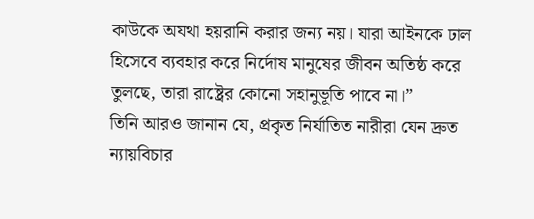কাউকে অযথা হয়রানি করার জন্য নয়। যারা আইনকে ঢাল হিসেবে ব্যবহার করে নির্দোষ মানুষের জীবন অতিষ্ঠ করে তুলছে, তারা রাষ্ট্রের কোনো সহানুভূতি পাবে না।”
তিনি আরও জানান যে, প্রকৃত নির্যাতিত নারীরা যেন দ্রুত ন্যায়বিচার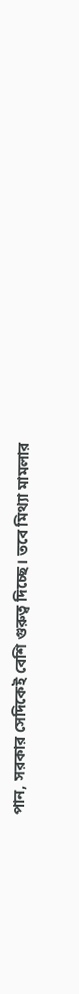পান, সরকার সেদিকেই বেশি গুরুত্ব দিচ্ছে। তবে মিথ্যা মামলার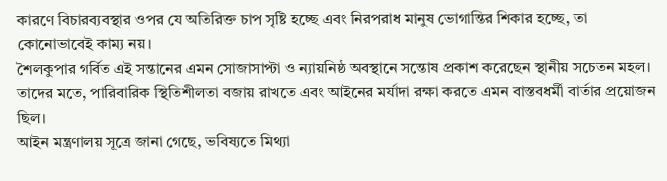কারণে বিচারব্যবস্থার ওপর যে অতিরিক্ত চাপ সৃষ্টি হচ্ছে এবং নিরপরাধ মানুষ ভোগান্তির শিকার হচ্ছে, তা কোনোভাবেই কাম্য নয়।
শৈলকুপার গর্বিত এই সন্তানের এমন সোজাসাপ্টা ও ন্যায়নিষ্ঠ অবস্থানে সন্তোষ প্রকাশ করেছেন স্থানীয় সচেতন মহল। তাদের মতে, পারিবারিক স্থিতিশীলতা বজায় রাখতে এবং আইনের মর্যাদা রক্ষা করতে এমন বাস্তবধর্মী বার্তার প্রয়োজন ছিল।
আইন মন্ত্রণালয় সূত্রে জানা গেছে, ভবিষ্যতে মিথ্যা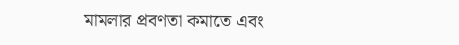মামলার প্রবণতা কমাতে এবং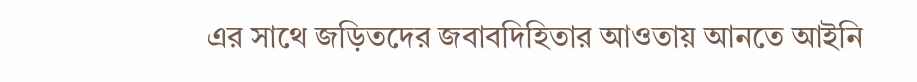এর সাথে জড়িতদের জবাবদিহিতার আওতায় আনতে আইনি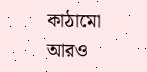কাঠামো আরও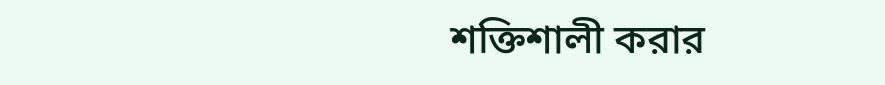শক্তিশালী করার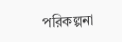পরিকল্পনা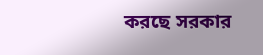করছে সরকার